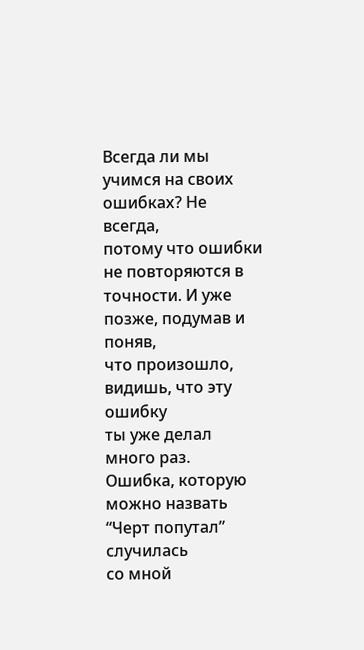Всегда ли мы
учимся на своих ошибках? Не всегда,
потому что ошибки не повтoряются в
точности. И уже позже, подумав и поняв,
что произошло, видишь, что эту ошибку
ты уже делал много раз.
Ошибка, которую
можно назвать “Черт попутал” случилась
со мной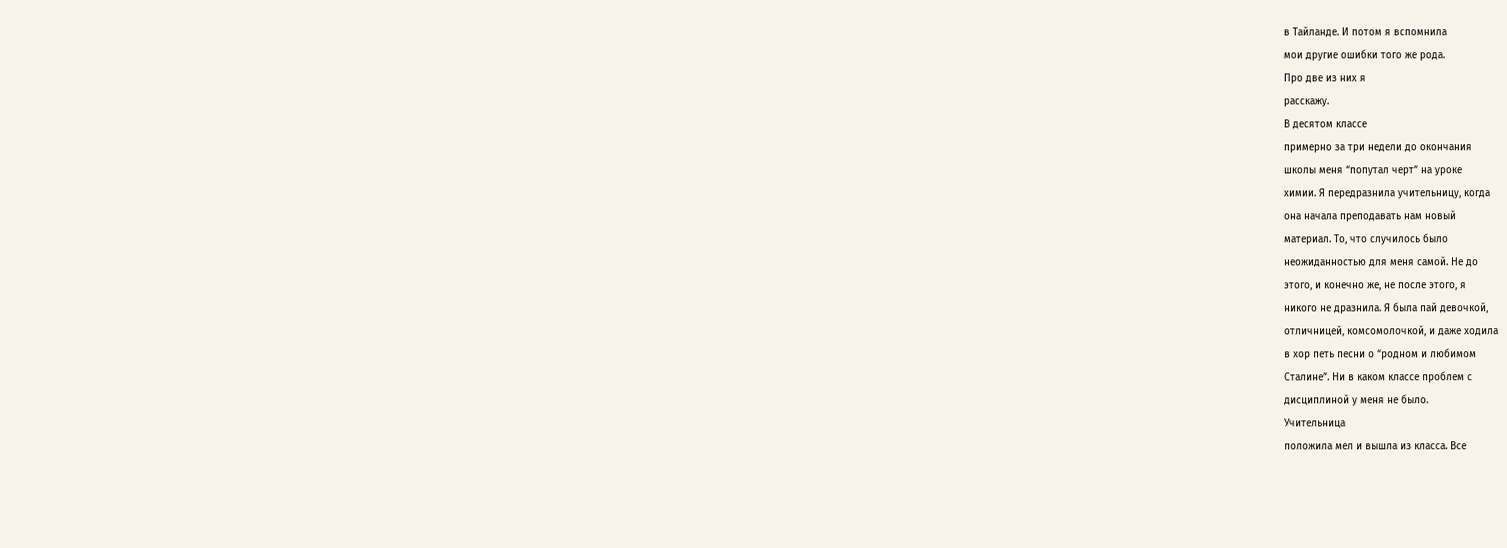в Тайланде. И потом я вспомнила
мои другие ошибки того же рода.
Про две из них я
расскажу.
В десятом классе
примерно за три недели до окончания
школы меня “попутал черт” на уроке
химии. Я передразнила учительницу, когда
она начала преподавать нам новый
материал. То, что случилось было
неожиданностью для меня самой. Не до
этого, и конечно же, не после этого, я
никого не дразнила. Я была пай девочкой,
отличницей, комсомолочкой, и даже ходила
в хор петь песни о “родном и любимом
Сталине”. Ни в каком классе проблем с
дисциплиной у меня не было.
Учительница
положила мел и вышла из класса. Все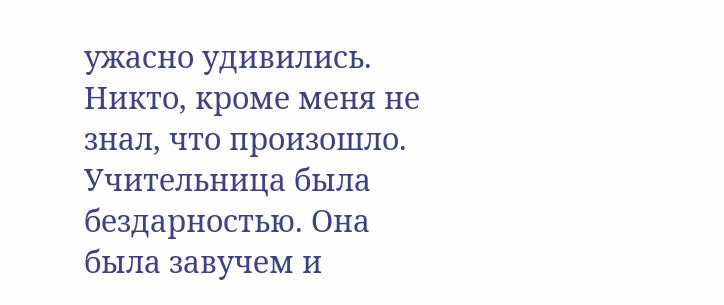ужасно удивились. Никто, кроме меня не
знал, что произошло. Учительница была
бездарностью. Она была завучем и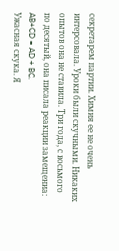секретарем партии. Химия ее не очень
интерсовала. Уроки были скучными. Никаких
опытов она не ставила. Три года, с восьмого
по десятый, она писала реакции замещениа:
AB+CD = AD + BC.
Ужасная скука. Я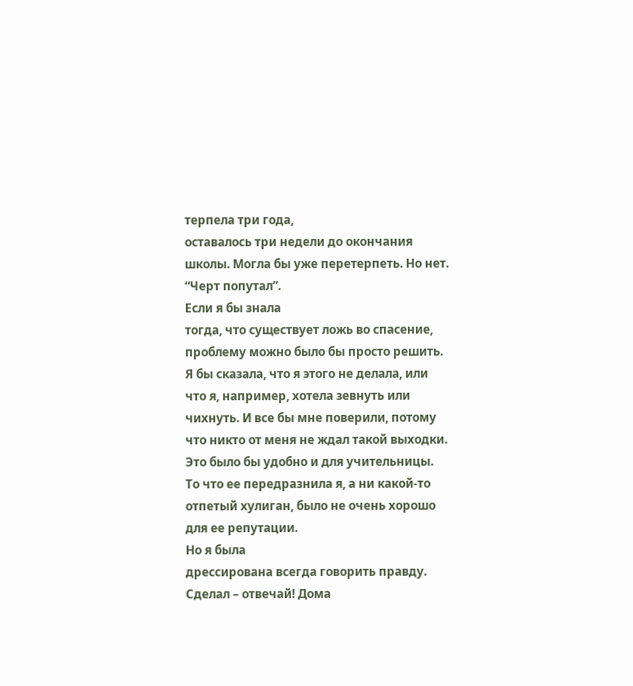терпела три года,
оставалось три недели до окончания
школы. Могла бы уже перетерпеть. Но нет.
“Черт попутал”.
Если я бы знала
тогда, что существует ложь во спасение,
проблему можно было бы просто решить.
Я бы сказала, что я этого не делала, или
что я, например, хотела зевнуть или
чихнуть. И все бы мне поверили, потому
что никто от меня не ждал такой выходки.
Это было бы удобно и для учительницы.
То что ее передразнила я, а ни какой-то
отпетый хулиган, было не очень хорошо
для ее репутации.
Но я была
дрессирована всегда говорить правду.
Сделал – отвечай! Дома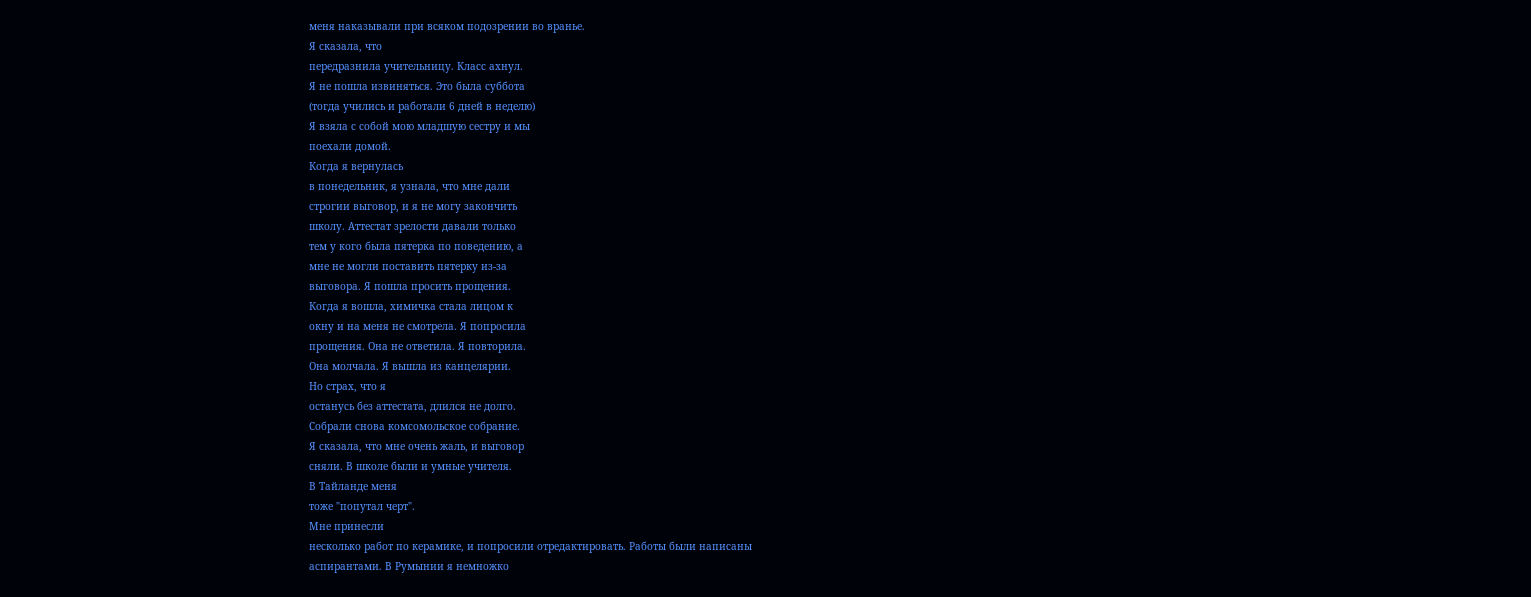меня наказывали при всяком подозрении во вранье.
Я сказала, что
передразнила учительницу. Класс ахнул.
Я не пошла извиняться. Это была суббота
(тогда учились и работали 6 дней в неделю)
Я взяла с собой мою младшую сестру и мы
поехали домой.
Когда я вернулась
в понедельник, я узнала, что мне дали
строгии выговор, и я не могу закончить
школу. Аттестат зрелости давали только
тем у кого была пятерка по поведению, а
мне не могли поставить пятерку из-за
выговора. Я пошла просить прощения.
Когда я вошла, химичка стала лицом к
окну и на меня не смотрела. Я попросила
прощения. Она не ответила. Я повторила.
Она молчала. Я вышла из канцелярии.
Но страх, что я
останусь без аттестата, длился не долго.
Собрали снова комсомольское собрание.
Я сказала, что мне очень жаль, и выговор
сняли. В школе были и умные учителя.
В Тайланде меня
тоже "попутал черт".
Мне принесли
несколько работ по керамике, и попросили отредактировать. Работы были написаны
аспирантами. В Румынии я немножко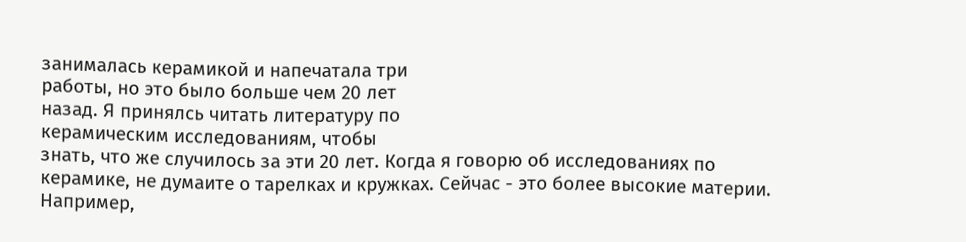занималась керамикой и напечатала три
работы, но это было больше чем 20 лет
назад. Я принялсь читать литературу по
керамическим исследованиям, чтобы
знать, что же случилось за эти 20 лет. Когда я говорю об исследованиях по керамике, не думаите о тарелках и кружках. Сейчас - это более высокие материи. Например,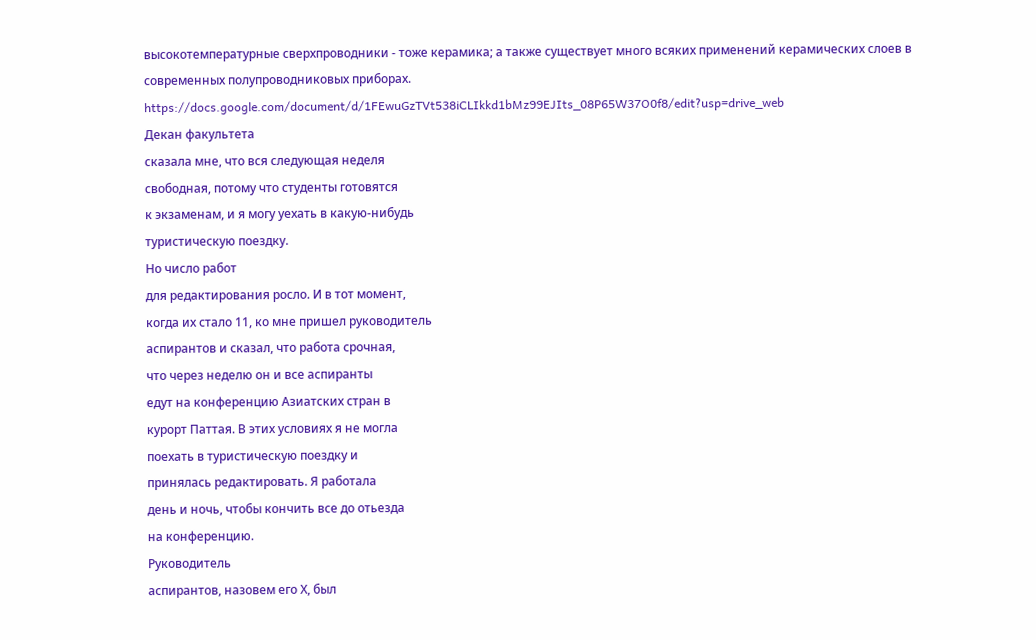высокотемпературные сверхпроводники - тоже керамика; а также существует много всяких применений керамических слоев в современных полупроводниковых приборах.
https://docs.google.com/document/d/1FEwuGzTVt538iCLIkkd1bMz99EJIts_08P65W37O0f8/edit?usp=drive_web
Декан факультета
сказала мне, что вся следующая неделя
свободная, потому что студенты готовятся
к экзаменам, и я могу уехать в какую-нибудь
туристическую поездку.
Но число работ
для редактирования росло. И в тот момент,
когда их стало 11, ко мне пришел руководитель
аспирантов и сказал, что работа срочная,
что через неделю он и все аспиранты
едут на конференцию Азиатских стран в
курорт Паттая. В этих условиях я не могла
поехать в туристическую поездку и
принялась редактировать. Я работала
день и ночь, чтобы кончить все до отьезда
на конференцию.
Руководитель
аспирантов, назовем его Х, был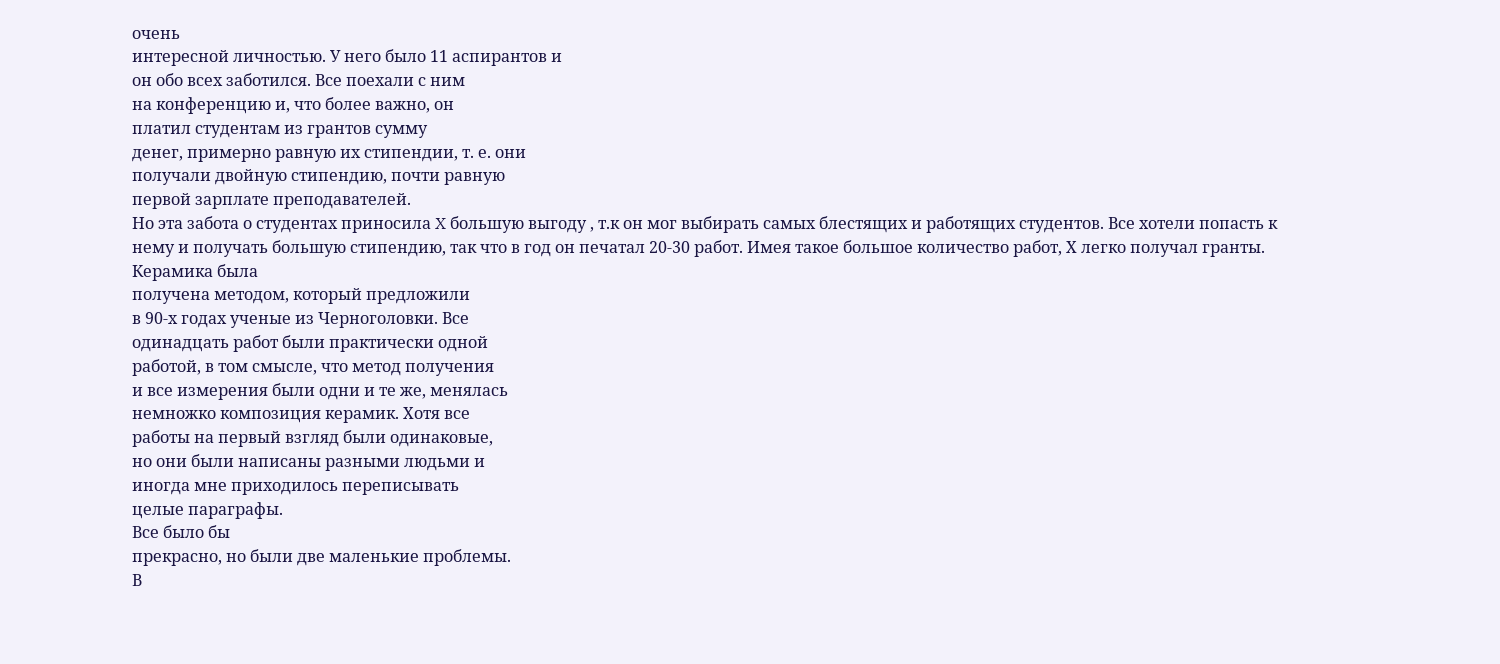очень
интересной личностью. У него было 11 аспирантов и
он обо всех заботился. Все поехали с ним
на конференцию и, что более важно, он
платил студентам из грантов сумму
денег, примерно равную их стипендии, т. е. они
получали двойную стипендию, почти равную
первой зарплате преподавателей.
Но эта забота о студентах приносила X большую выгоду , т.к он мог выбирать самых блестящих и работящих студентов. Все хотели попасть к нему и получать большую стипендию, так что в год он печатал 20-30 работ. Имея такое большое количество работ, Х легко получал гранты.
Керамика была
получена методом, который предложили
в 90-х годах ученые из Черноголовки. Все
одинадцать работ были практически одной
работой, в том смысле, что метод получения
и все измерения были одни и те же, менялась
немножко композиция керамик. Хотя все
работы на первый взгляд были одинаковые,
но они были написаны разными людьми и
иногда мне приходилось переписывать
целые параграфы.
Все было бы
прекрасно, но были две маленькие проблемы.
В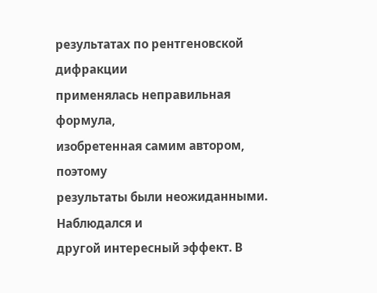результатах по рентгеновской дифракции
применялась неправильная формула,
изобретенная самим автором, поэтому
результаты были неожиданными.
Наблюдался и
другой интересный эффект. В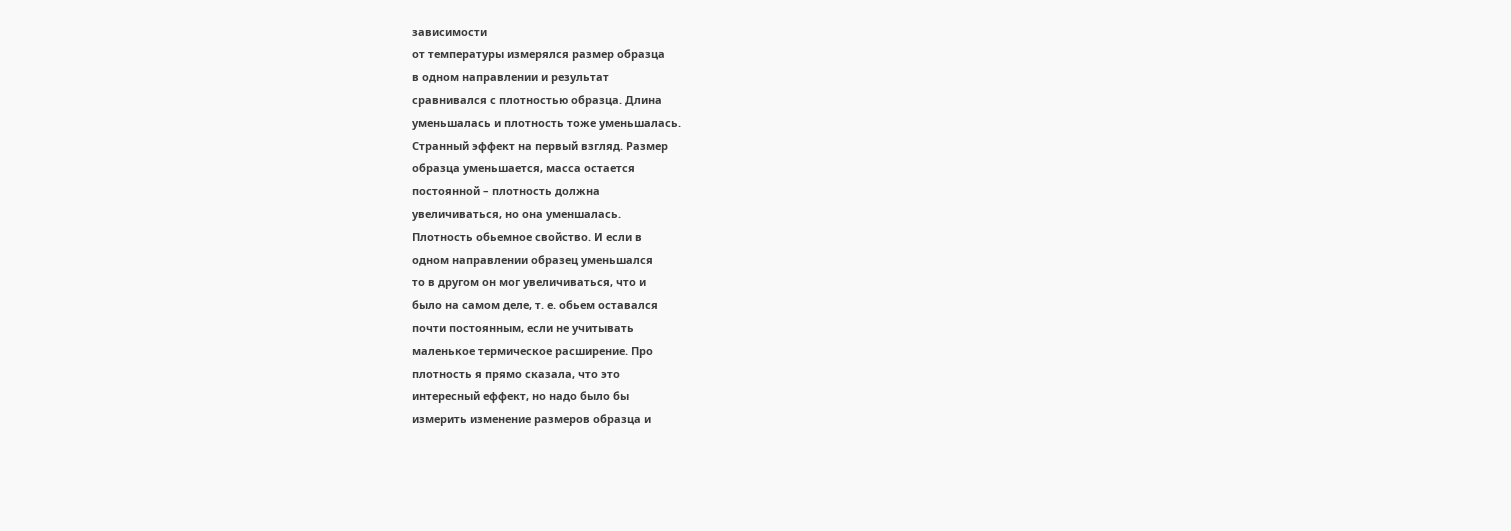зависимости
от температуры измерялся размер образца
в одном направлении и результат
сравнивался с плотностью образца. Длина
уменьшалась и плотность тоже уменьшалась.
Странный эффект на первый взгляд. Размер
образца уменьшается, масса остается
постоянной – плотность должна
увеличиваться, но она уменшалась.
Плотность обьемное свойство. И если в
одном направлении образец уменьшался
то в другом он мог увеличиваться, что и
было на самом деле, т. е. обьем оставался
почти постоянным, если не учитывать
маленькое термическое расширение. Про
плотность я прямо сказала, что это
интересный еффект, но надо было бы
измерить изменение размеров образца и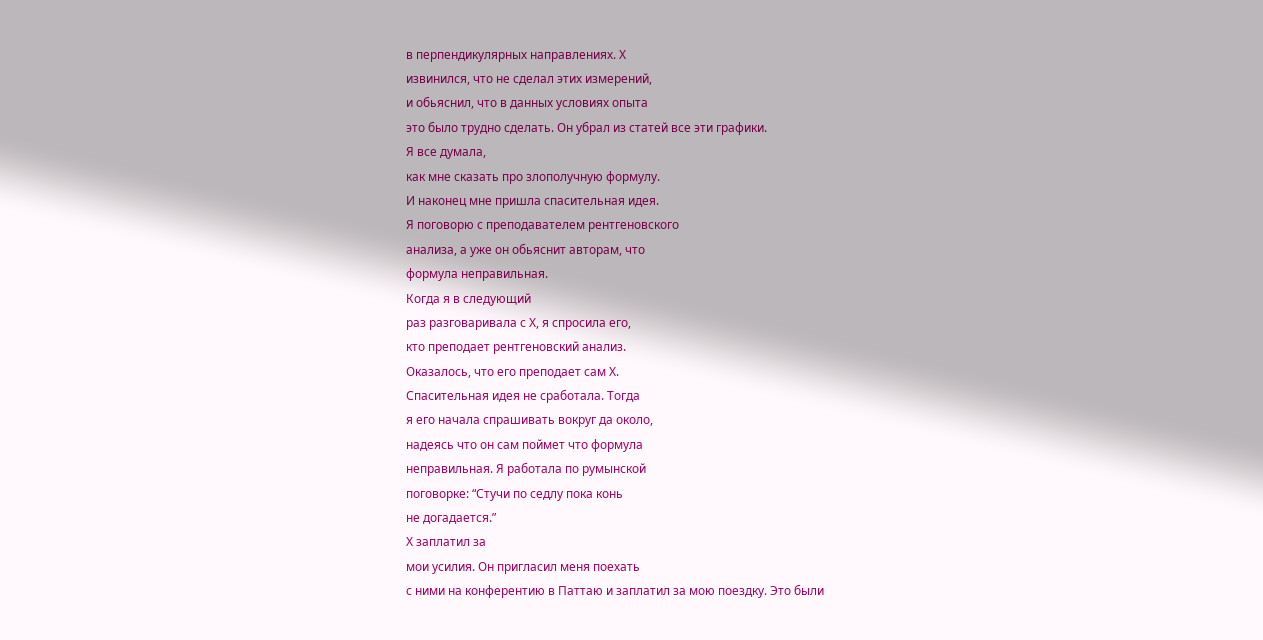в перпендикулярных направлениях. Х
извинился, что не сделал этих измерений,
и обьяснил, что в данных условиях опыта
это было трудно сделать. Он убрал из статей все эти графики.
Я все думала,
как мне сказать про злополучную формулу.
И наконец мне пришла спасительная идея.
Я поговорю с преподавателем рентгеновского
анализа, а уже он обьяснит авторам, что
формула неправильная.
Когда я в следующий
раз разговаривала с Х, я спросила его,
кто преподает рентгеновский анализ.
Оказалось, что его преподает сам Х.
Спасительная идея не сработала. Тогда
я его начала спрашивать вокруг да около,
надеясь что он сам поймет что формула
неправильная. Я работала по румынской
поговорке: “Стучи по седлу пока конь
не догадается.”
Х заплатил за
мои усилия. Он пригласил меня поехать
с ними на конферентию в Паттаю и заплатил за мою поездку. Это были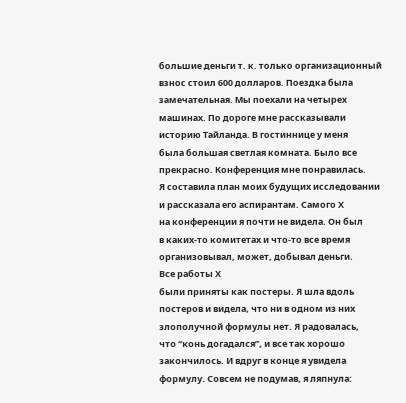большие деньги т. к. только организационный
взнос стоил 600 долларов. Поездка была
замечательная. Мы поехали на четырех
машинах. По дороге мне рассказывали
историю Тайланда. В гостиннице у меня
была большая светлая комната. Было все
прекрасно. Конференция мне понравилась.
Я составила план моих будущих исследовании
и рассказала его аспирантам. Самого Х
на конференции я почти не видела. Он был
в каких-то комитетах и что-то все время
организовывал, может, добывал деньги.
Все работы Х
были приняты как постеры. Я шла вдоль
постеров и видела, что ни в одном из них
злополучной формулы нет. Я радовалась,
что “конь догадался”, и все так хорошо
закончилось. И вдруг в конце я увидела
формулу. Совсем не подумав, я ляпнула: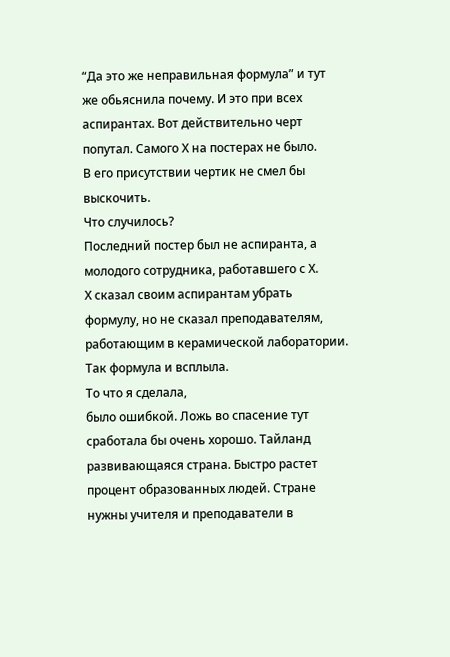“Да это же неправильная формула” и тут
же обьяснила почему. И это при всех
аспирантах. Вот действительно черт
попутал. Самого Х на постерах не было.
В его присутствии чертик не смел бы
выскочить.
Что случилось?
Последний постер был не аспиранта, а
молодого сотрудника, работавшего с Х.
Х сказал своим аспирантам убрать
формулу, но не сказал преподавателям,
работающим в керамической лаборатории.
Так формула и всплыла.
То что я сделала,
было ошибкой. Ложь во спасение тут
сработала бы очень хорошо. Тайланд
развивающаяся страна. Быстро растет
процент образованных людей. Стране
нужны учителя и преподаватели в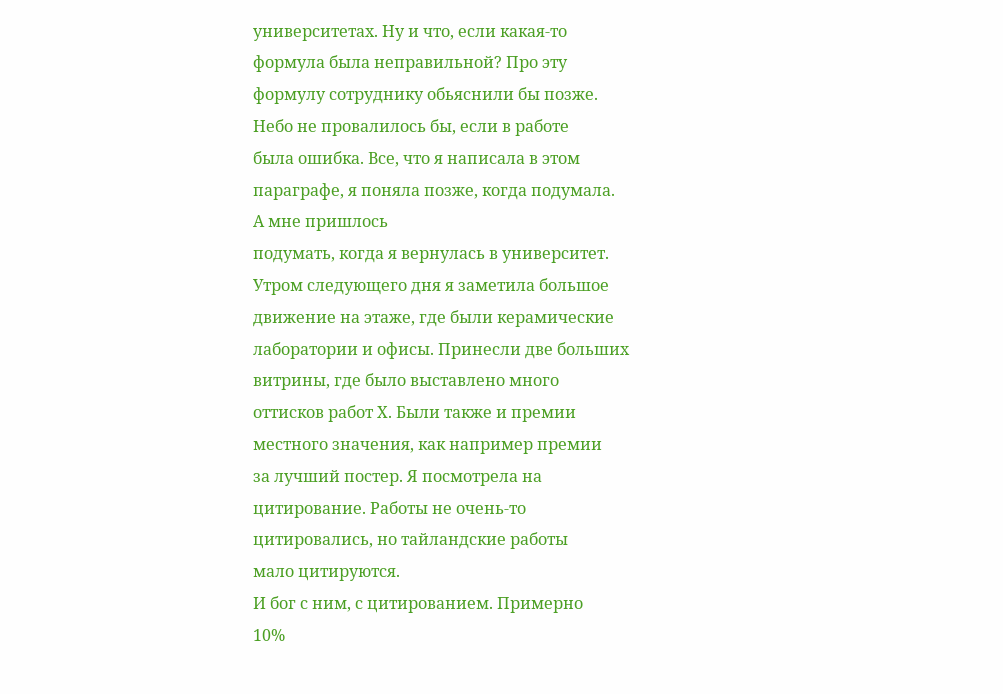университетах. Ну и что, если какая-то
формула была неправильной? Про эту
формулу сотруднику обьяснили бы позже.
Небо не провалилось бы, если в работе
была ошибка. Все, что я написала в этом
параграфе, я поняла позже, когда подумала.
А мне пришлось
подумать, когда я вернулась в университет.
Утром следующего дня я заметила большое
движение на этаже, где были керамические
лаборатории и офисы. Принесли две больших
витрины, где было выставлено много
оттисков работ Х. Были также и премии
местного значения, как например премии
за лучший постер. Я посмотрела на
цитирование. Работы не очень-то
цитировались, но тайландские работы
мало цитируются.
И бог с ним, с цитированием. Примерно
10%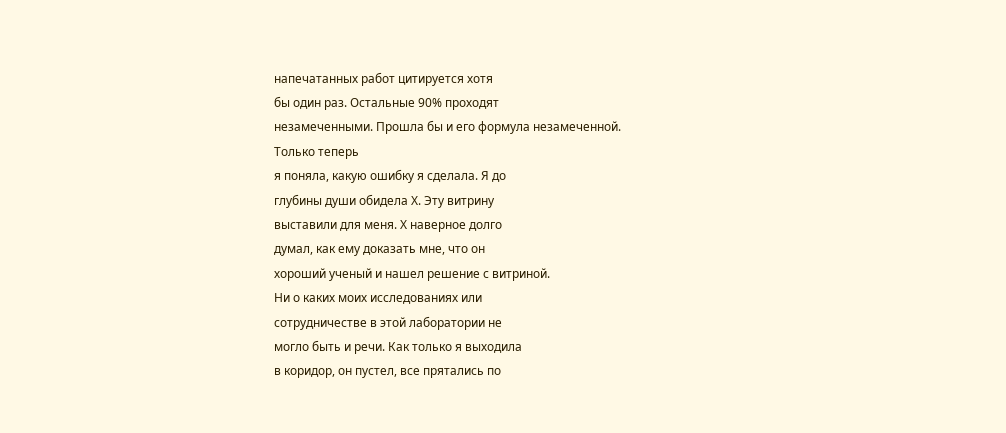напечатанных работ цитируется хотя
бы один раз. Остальные 90% проходят
незамеченными. Прошла бы и его формула незамеченной.
Только теперь
я поняла, какую ошибку я сделала. Я до
глубины души обидела Х. Эту витрину
выставили для меня. Х наверное долго
думал, как ему доказать мне, что он
хороший ученый и нашел решение с витриной.
Ни о каких моих исследованиях или
сотрудничестве в этой лаборатории не
могло быть и речи. Как только я выходила
в коридор, он пустел, все прятались по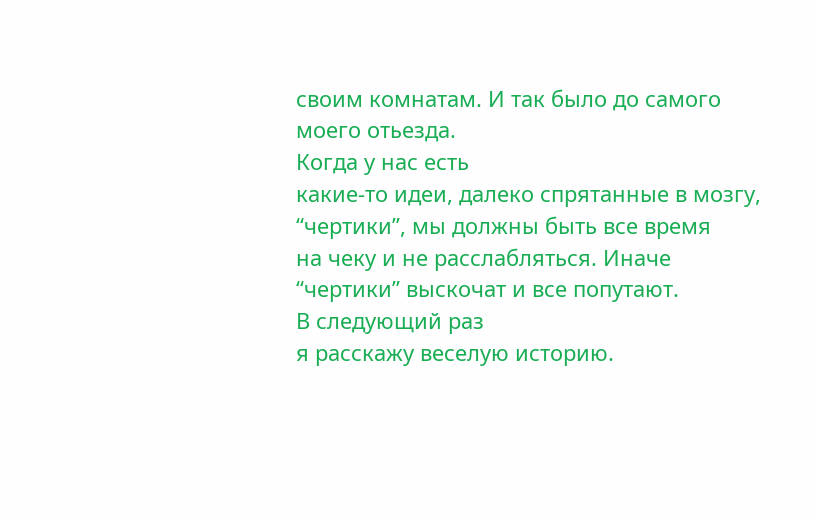своим комнатам. И так было до самого
моего отьезда.
Когда у нас есть
какие-то идеи, далеко спрятанные в мозгу,
“чертики”, мы должны быть все время
на чеку и не расслабляться. Иначе
“чертики” выскочат и все попутают.
В следующий раз
я расскажу веселую историю.